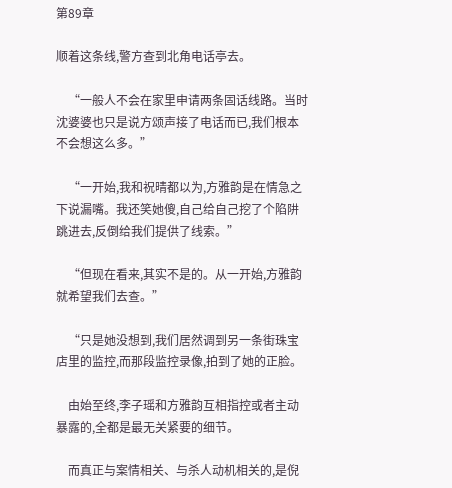第89章

顺着这条线,警方查到北角电话亭去。

    “一般人不会在家里申请两条固话线路。当时沈婆婆也只是说方颂声接了电话而已,我们根本不会想这么多。”

    “一开始,我和祝晴都以为,方雅韵是在情急之下说漏嘴。我还笑她傻,自己给自己挖了个陷阱跳进去,反倒给我们提供了线索。”

    “但现在看来,其实不是的。从一开始,方雅韵就希望我们去查。”

    “只是她没想到,我们居然调到另一条街珠宝店里的监控,而那段监控录像,拍到了她的正脸。

    由始至终,李子瑶和方雅韵互相指控或者主动暴露的,全都是最无关紧要的细节。

    而真正与案情相关、与杀人动机相关的,是倪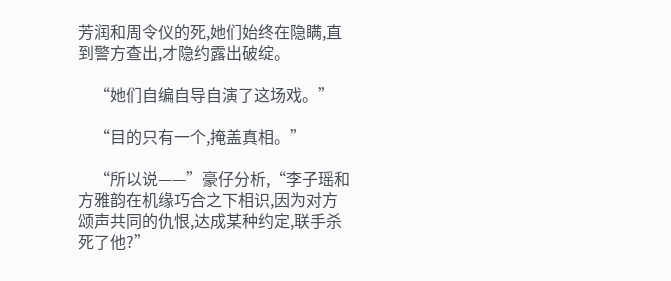芳润和周令仪的死,她们始终在隐瞒,直到警方查出,才隐约露出破绽。

    “她们自编自导自演了这场戏。”

    “目的只有一个,掩盖真相。”

    “所以说——”豪仔分析,“李子瑶和方雅韵在机缘巧合之下相识,因为对方颂声共同的仇恨,达成某种约定,联手杀死了他?”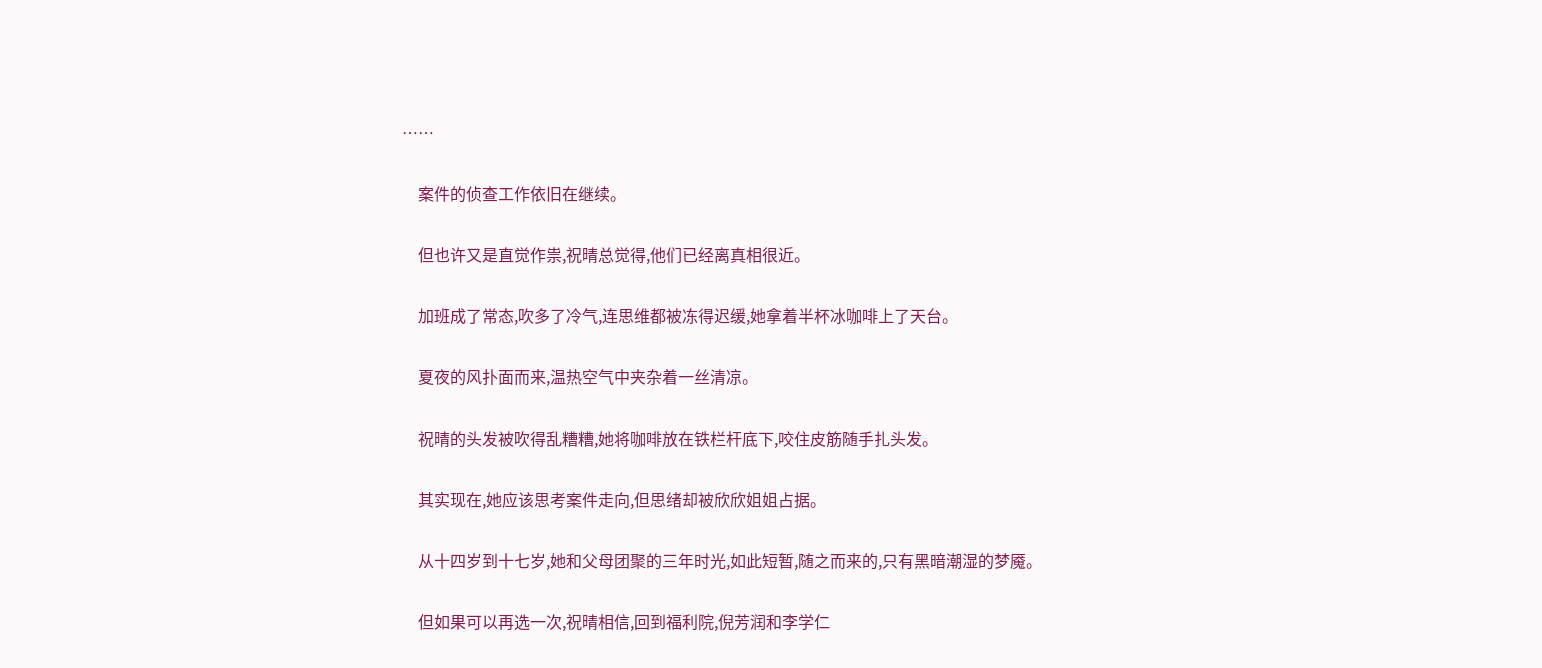……

    案件的侦查工作依旧在继续。

    但也许又是直觉作祟,祝晴总觉得,他们已经离真相很近。

    加班成了常态,吹多了冷气,连思维都被冻得迟缓,她拿着半杯冰咖啡上了天台。

    夏夜的风扑面而来,温热空气中夹杂着一丝清凉。

    祝晴的头发被吹得乱糟糟,她将咖啡放在铁栏杆底下,咬住皮筋随手扎头发。

    其实现在,她应该思考案件走向,但思绪却被欣欣姐姐占据。

    从十四岁到十七岁,她和父母团聚的三年时光,如此短暂,随之而来的,只有黑暗潮湿的梦魇。

    但如果可以再选一次,祝晴相信,回到福利院,倪芳润和李学仁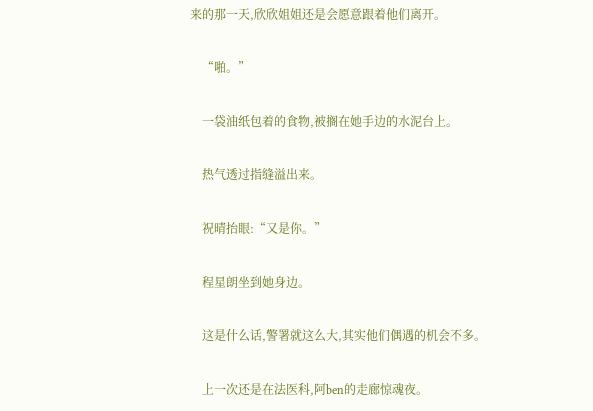来的那一天,欣欣姐姐还是会愿意跟着他们离开。

    “啪。”

    一袋油纸包着的食物,被搁在她手边的水泥台上。

    热气透过指缝溢出来。

    祝晴抬眼:“又是你。”

    程星朗坐到她身边。

    这是什么话,警署就这么大,其实他们偶遇的机会不多。

    上一次还是在法医科,阿ben的走廊惊魂夜。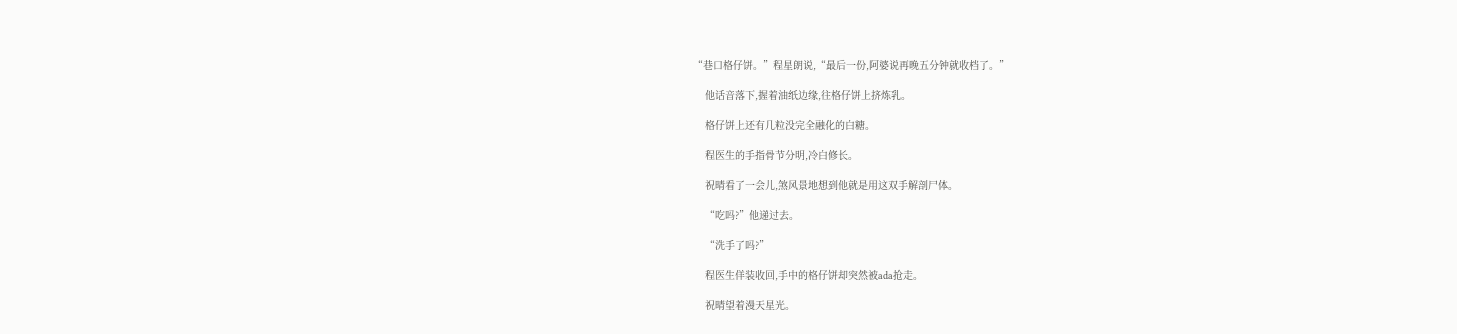“巷口格仔饼。”程星朗说,“最后一份,阿婆说再晚五分钟就收档了。”

    他话音落下,握着油纸边缘,往格仔饼上挤炼乳。

    格仔饼上还有几粒没完全融化的白糖。

    程医生的手指骨节分明,冷白修长。

    祝晴看了一会儿,煞风景地想到他就是用这双手解剖尸体。

    “吃吗?”他递过去。

    “洗手了吗?”

    程医生佯装收回,手中的格仔饼却突然被ada抢走。

    祝晴望着漫天星光。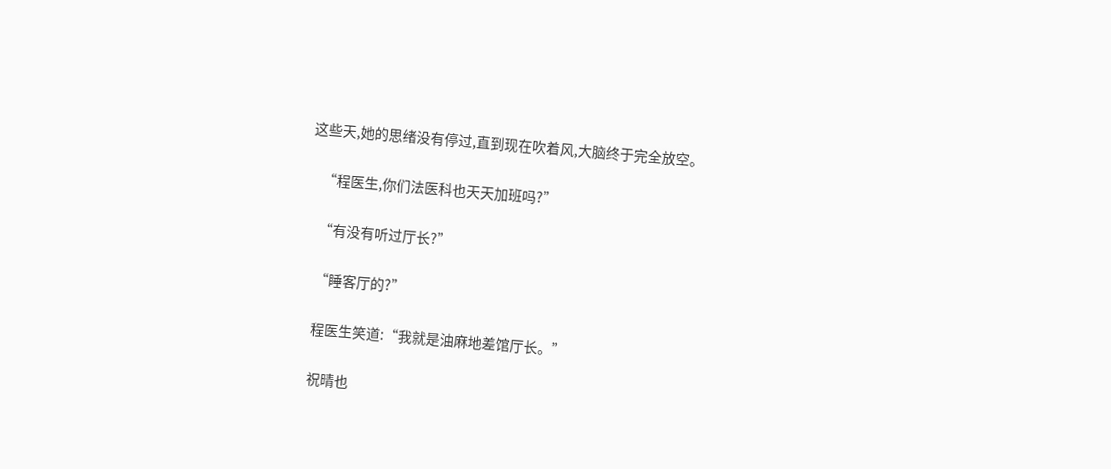这些天,她的思绪没有停过,直到现在吹着风,大脑终于完全放空。

    “程医生,你们法医科也天天加班吗?”

    “有没有听过厅长?”

    “睡客厅的?”

    程医生笑道:“我就是油麻地差馆厅长。”

    祝晴也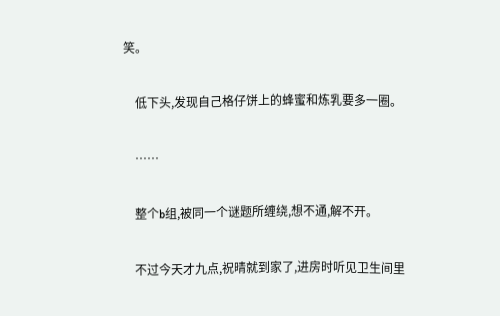笑。

    低下头,发现自己格仔饼上的蜂蜜和炼乳要多一圈。

    ……

    整个b组,被同一个谜题所缠绕,想不通,解不开。

    不过今天才九点,祝晴就到家了,进房时听见卫生间里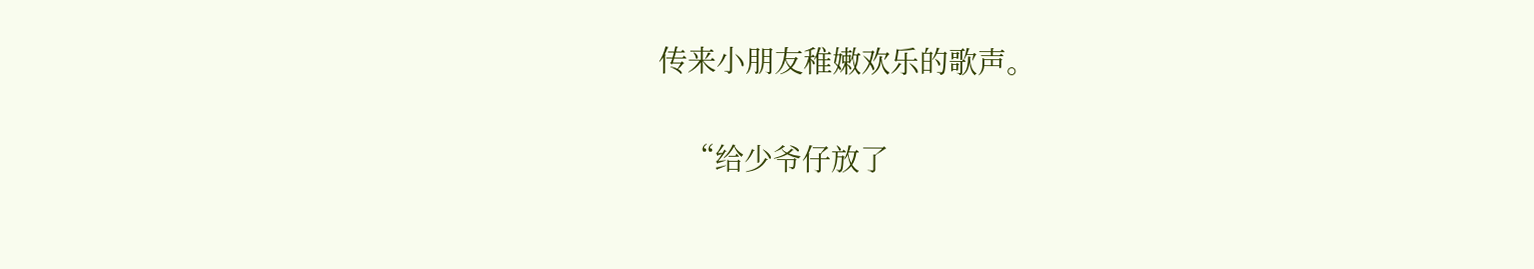传来小朋友稚嫩欢乐的歌声。

    “给少爷仔放了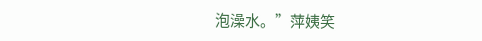泡澡水。”萍姨笑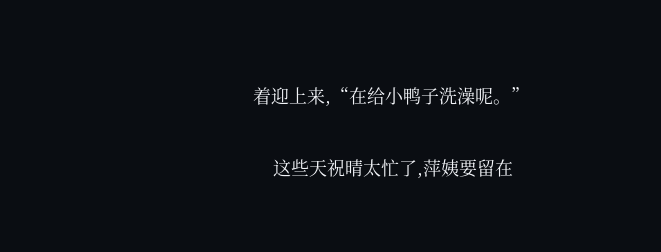着迎上来,“在给小鸭子洗澡呢。”

    这些天祝晴太忙了,萍姨要留在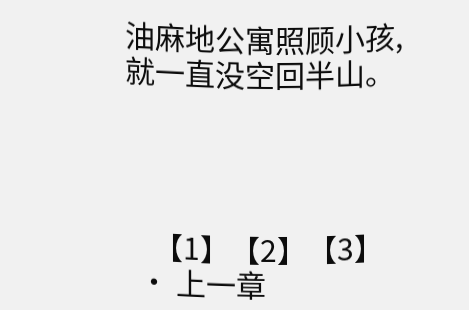油麻地公寓照顾小孩,就一直没空回半山。




    【1】【2】【3】
  • 上一章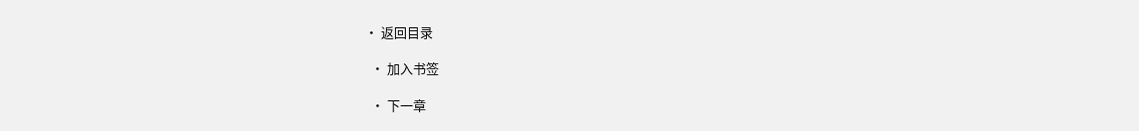• 返回目录

  • 加入书签

  • 下一章